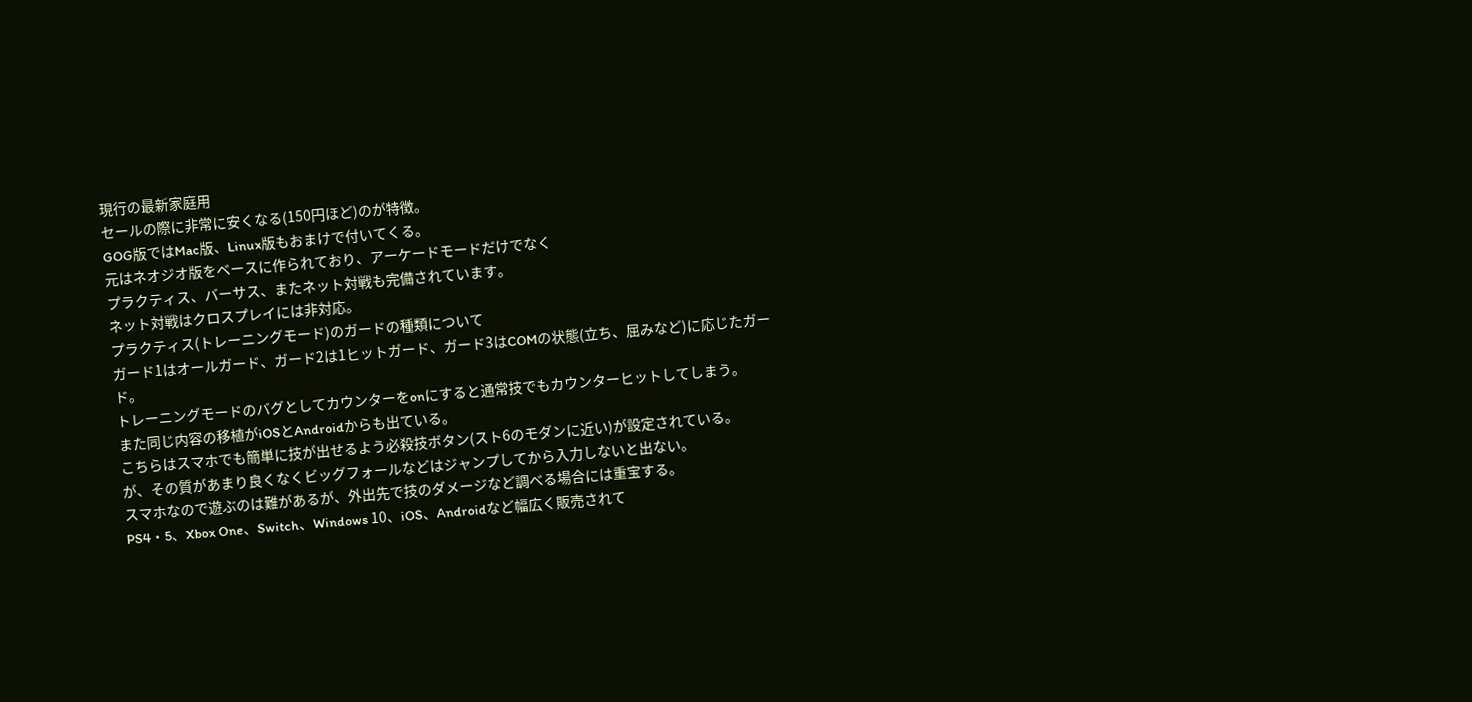現行の最新家庭用
セールの際に非常に安くなる(150円ほど)のが特徴。
GOG版ではMac版、Linux版もおまけで付いてくる。
元はネオジオ版をベースに作られており、アーケードモードだけでなく
プラクティス、バーサス、またネット対戦も完備されています。
ネット対戦はクロスプレイには非対応。
プラクティス(トレーニングモード)のガードの種類について
ガード1はオールガード、ガード2は1ヒットガード、ガード3はCOMの状態(立ち、屈みなど)に応じたガード。
トレーニングモードのバグとしてカウンターをonにすると通常技でもカウンターヒットしてしまう。
また同じ内容の移植がiOSとAndroidからも出ている。
こちらはスマホでも簡単に技が出せるよう必殺技ボタン(スト6のモダンに近い)が設定されている。
が、その質があまり良くなくビッグフォールなどはジャンプしてから入力しないと出ない。
スマホなので遊ぶのは難があるが、外出先で技のダメージなど調べる場合には重宝する。
PS4・5、Xbox One、Switch、Windows 10、iOS、Androidなど幅広く販売されて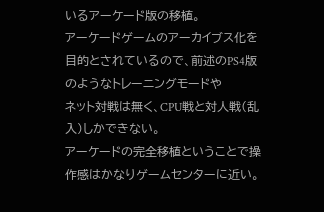いるアーケード版の移植。
アーケードゲームのアーカイブス化を目的とされているので、前述のPS4版のようなトレーニングモードや
ネット対戦は無く、CPU戦と対人戦(乱入)しかできない。
アーケードの完全移植ということで操作感はかなりゲームセンターに近い。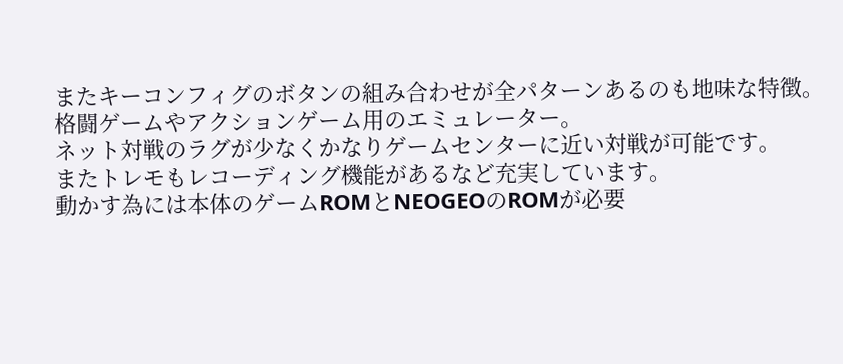またキーコンフィグのボタンの組み合わせが全パターンあるのも地味な特徴。
格闘ゲームやアクションゲーム用のエミュレーター。
ネット対戦のラグが少なくかなりゲームセンターに近い対戦が可能です。
またトレモもレコーディング機能があるなど充実しています。
動かす為には本体のゲームROMとNEOGEOのROMが必要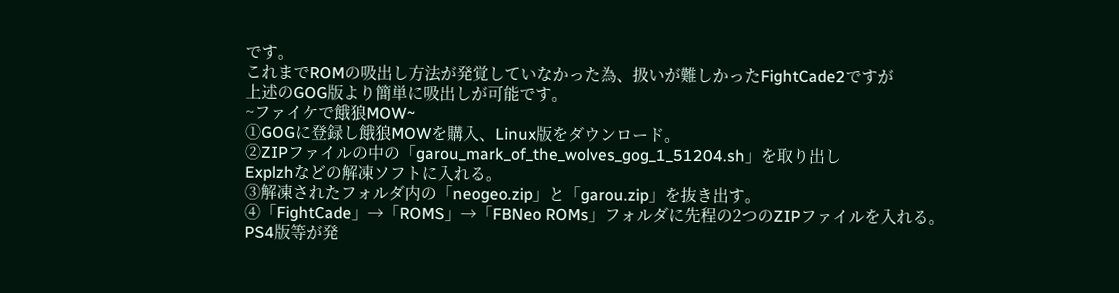です。
これまでROMの吸出し方法が発覚していなかった為、扱いが難しかったFightCade2ですが
上述のGOG版より簡単に吸出しが可能です。
~ファイケで餓狼MOW~
①GOGに登録し餓狼MOWを購入、Linux版をダウンロード。
②ZIPファイルの中の「garou_mark_of_the_wolves_gog_1_51204.sh」を取り出し
Explzhなどの解凍ソフトに入れる。
③解凍されたフォルダ内の「neogeo.zip」と「garou.zip」を抜き出す。
④「FightCade」→「ROMS」→「FBNeo ROMs」フォルダに先程の2つのZIPファイルを入れる。
PS4版等が発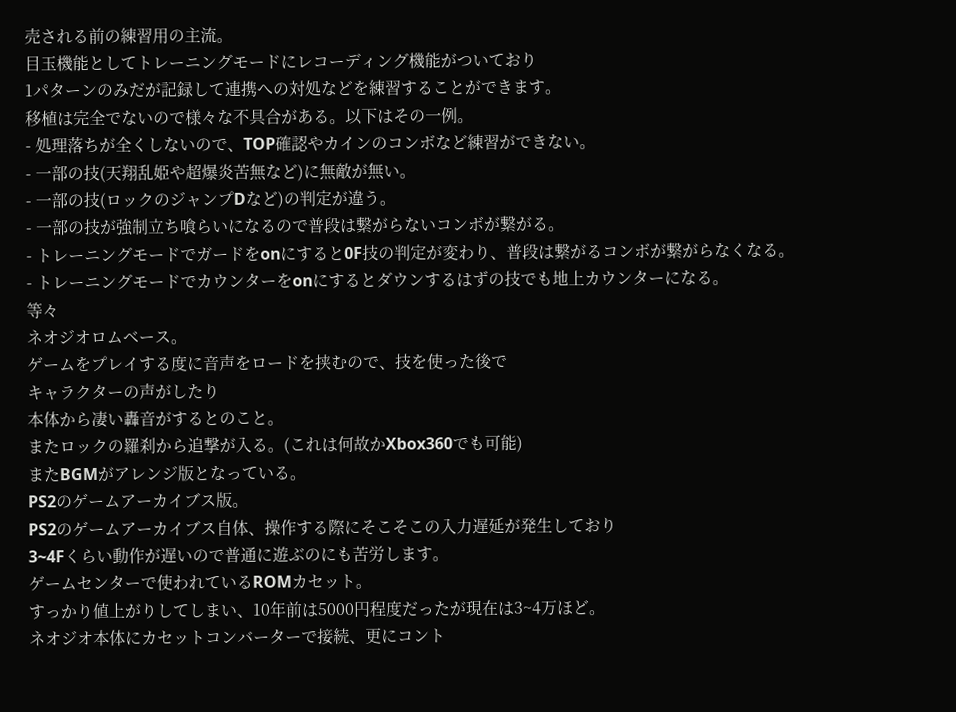売される前の練習用の主流。
目玉機能としてトレーニングモードにレコーディング機能がついており
1パターンのみだが記録して連携への対処などを練習することができます。
移植は完全でないので様々な不具合がある。以下はその一例。
- 処理落ちが全くしないので、TOP確認やカインのコンボなど練習ができない。
- 一部の技(天翔乱姫や超爆炎苦無など)に無敵が無い。
- 一部の技(ロックのジャンプDなど)の判定が違う。
- 一部の技が強制立ち喰らいになるので普段は繋がらないコンボが繋がる。
- トレーニングモードでガードをonにすると0F技の判定が変わり、普段は繋がるコンボが繋がらなくなる。
- トレーニングモードでカウンターをonにするとダウンするはずの技でも地上カウンターになる。
等々
ネオジオロムベース。
ゲームをプレイする度に音声をロードを挟むので、技を使った後で
キャラクターの声がしたり
本体から凄い轟音がするとのこと。
またロックの羅刹から追撃が入る。(これは何故かXbox360でも可能)
またBGMがアレンジ版となっている。
PS2のゲームアーカイブス版。
PS2のゲームアーカイブス自体、操作する際にそこそこの入力遅延が発生しており
3~4Fくらい動作が遅いので普通に遊ぶのにも苦労します。
ゲームセンターで使われているROMカセット。
すっかり値上がりしてしまい、10年前は5000円程度だったが現在は3~4万ほど。
ネオジオ本体にカセットコンバーターで接続、更にコント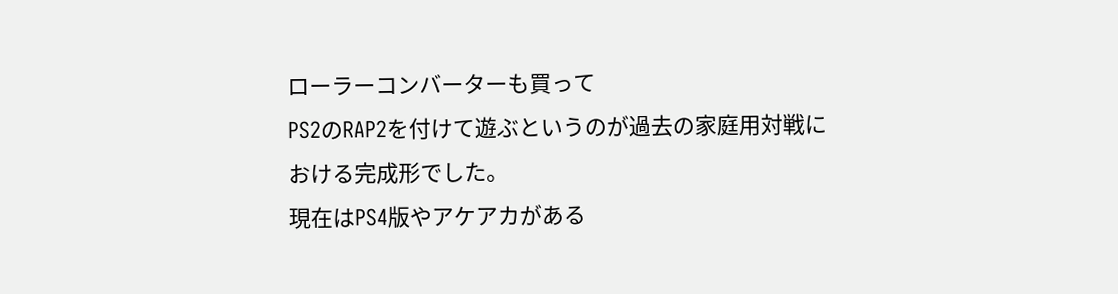ローラーコンバーターも買って
PS2のRAP2を付けて遊ぶというのが過去の家庭用対戦における完成形でした。
現在はPS4版やアケアカがある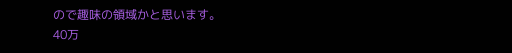ので趣味の領域かと思います。
40万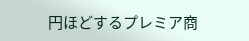円ほどするプレミア商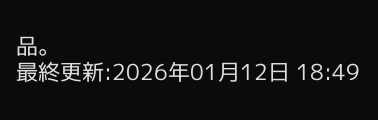品。
最終更新:2026年01月12日 18:49